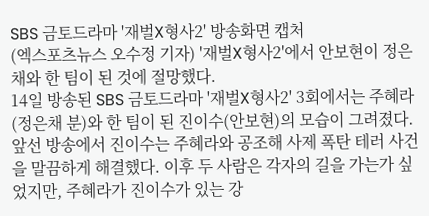SBS 금토드라마 '재벌X형사2' 방송화면 캡처
(엑스포츠뉴스 오수정 기자) '재벌X형사2'에서 안보현이 정은채와 한 팀이 된 것에 절망했다.
14일 방송된 SBS 금토드라마 '재벌X형사2' 3회에서는 주혜라(정은채 분)와 한 팀이 된 진이수(안보현)의 모습이 그려졌다.
앞선 방송에서 진이수는 주혜라와 공조해 사제 폭탄 테러 사건을 말끔하게 해결했다. 이후 두 사람은 각자의 길을 가는가 싶었지만, 주혜라가 진이수가 있는 강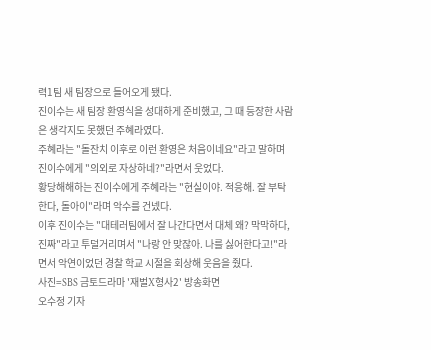력1팀 새 팀장으로 들어오게 됐다.
진이수는 새 팀장 환영식을 성대하게 준비했고, 그 때 등장한 사람은 생각지도 못했던 주혜라였다.
주혜라는 "돌잔치 이후로 이런 환영은 처음이네요"라고 말하며 진이수에게 "의외로 자상하네?"라면서 웃었다.
황당해해하는 진이수에게 주혜라는 "현실이야. 적응해. 잘 부탁한다, 돌아이"라며 악수를 건넸다.
이후 진이수는 "대테러팀에서 잘 나간다면서 대체 왜? 막막하다, 진짜"라고 투덜거리며서 "나랑 안 맞잖아. 나를 싫어한다고!"라면서 악연이었던 경찰 학교 시절을 회상해 웃음을 줬다.
사진=SBS 금토드라마 '재벌X형사2' 방송화면
오수정 기자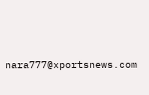nara777@xportsnews.com